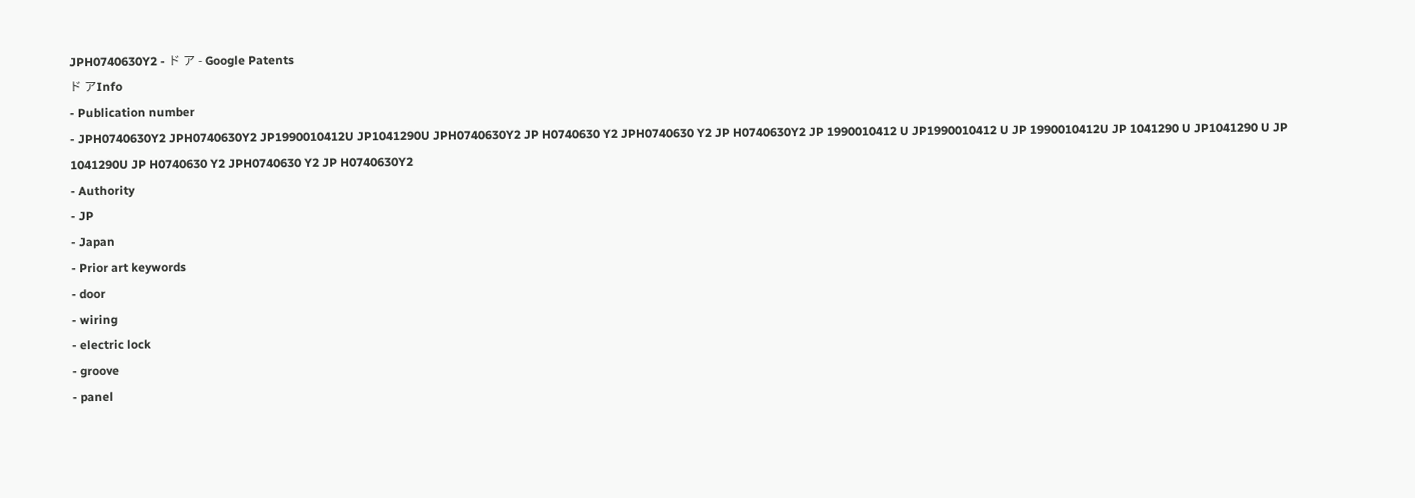JPH0740630Y2 - ド ア - Google Patents
ド アInfo
- Publication number
- JPH0740630Y2 JPH0740630Y2 JP1990010412U JP1041290U JPH0740630Y2 JP H0740630 Y2 JPH0740630 Y2 JP H0740630Y2 JP 1990010412 U JP1990010412 U JP 1990010412U JP 1041290 U JP1041290 U JP 1041290U JP H0740630 Y2 JPH0740630 Y2 JP H0740630Y2
- Authority
- JP
- Japan
- Prior art keywords
- door
- wiring
- electric lock
- groove
- panel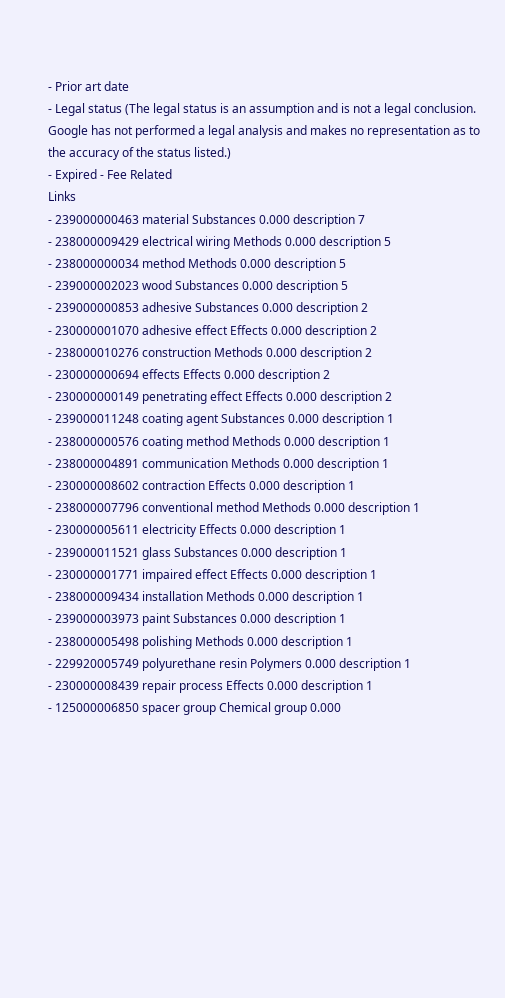- Prior art date
- Legal status (The legal status is an assumption and is not a legal conclusion. Google has not performed a legal analysis and makes no representation as to the accuracy of the status listed.)
- Expired - Fee Related
Links
- 239000000463 material Substances 0.000 description 7
- 238000009429 electrical wiring Methods 0.000 description 5
- 238000000034 method Methods 0.000 description 5
- 239000002023 wood Substances 0.000 description 5
- 239000000853 adhesive Substances 0.000 description 2
- 230000001070 adhesive effect Effects 0.000 description 2
- 238000010276 construction Methods 0.000 description 2
- 230000000694 effects Effects 0.000 description 2
- 230000000149 penetrating effect Effects 0.000 description 2
- 239000011248 coating agent Substances 0.000 description 1
- 238000000576 coating method Methods 0.000 description 1
- 238000004891 communication Methods 0.000 description 1
- 230000008602 contraction Effects 0.000 description 1
- 238000007796 conventional method Methods 0.000 description 1
- 230000005611 electricity Effects 0.000 description 1
- 239000011521 glass Substances 0.000 description 1
- 230000001771 impaired effect Effects 0.000 description 1
- 238000009434 installation Methods 0.000 description 1
- 239000003973 paint Substances 0.000 description 1
- 238000005498 polishing Methods 0.000 description 1
- 229920005749 polyurethane resin Polymers 0.000 description 1
- 230000008439 repair process Effects 0.000 description 1
- 125000006850 spacer group Chemical group 0.000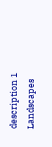description 1
Landscapes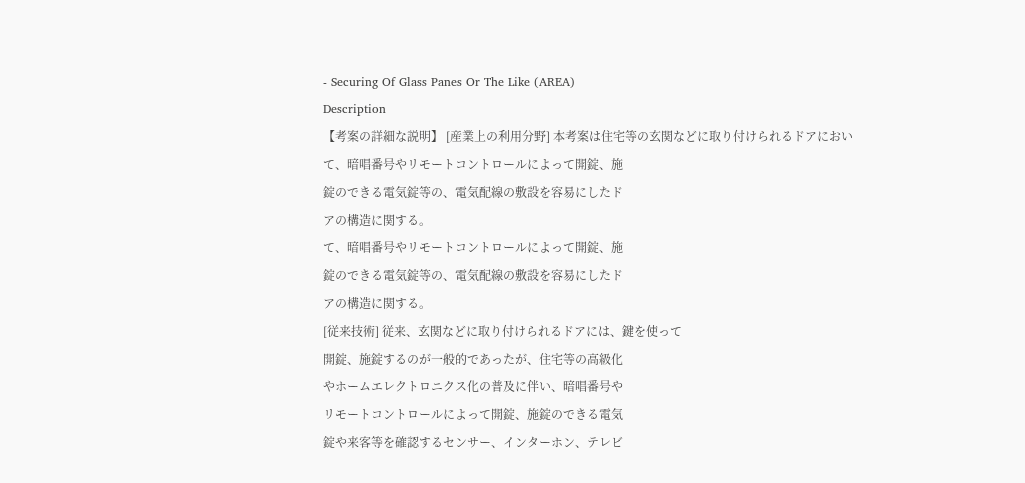- Securing Of Glass Panes Or The Like (AREA)
Description
【考案の詳細な説明】 [産業上の利用分野] 本考案は住宅等の玄関などに取り付けられるドアにおい
て、暗唱番号やリモートコントロールによって開錠、施
錠のできる電気錠等の、電気配線の敷設を容易にしたド
アの構造に関する。
て、暗唱番号やリモートコントロールによって開錠、施
錠のできる電気錠等の、電気配線の敷設を容易にしたド
アの構造に関する。
[従来技術] 従来、玄関などに取り付けられるドアには、鍵を使って
開錠、施錠するのが一般的であったが、住宅等の高級化
やホームエレクトロニクス化の普及に伴い、暗唱番号や
リモートコントロールによって開錠、施錠のできる電気
錠や来客等を確認するセンサー、インターホン、テレビ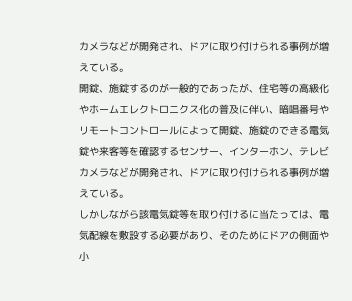カメラなどが開発され、ドアに取り付けられる事例が増
えている。
開錠、施錠するのが一般的であったが、住宅等の高級化
やホームエレクトロニクス化の普及に伴い、暗唱番号や
リモートコントロールによって開錠、施錠のできる電気
錠や来客等を確認するセンサー、インターホン、テレビ
カメラなどが開発され、ドアに取り付けられる事例が増
えている。
しかしながら該電気錠等を取り付けるに当たっては、電
気配線を敷設する必要があり、そのためにドアの側面や
小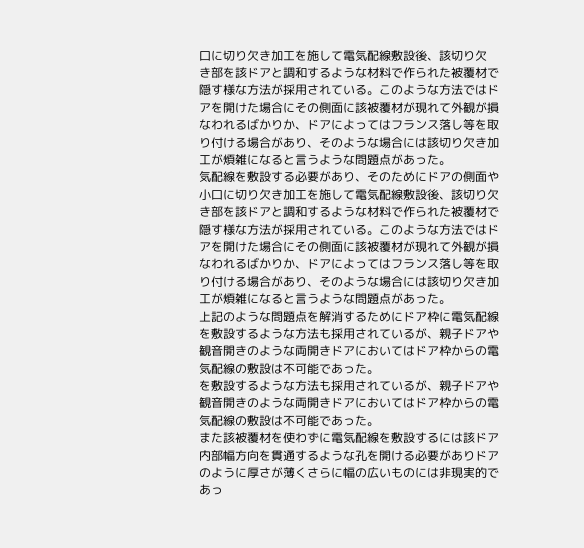口に切り欠き加工を施して電気配線敷設後、該切り欠
き部を該ドアと調和するような材料で作られた被覆材で
隠す様な方法が採用されている。このような方法ではド
アを開けた場合にその側面に該被覆材が現れて外観が損
なわれるばかりか、ドアによってはフランス落し等を取
り付ける場合があり、そのような場合には該切り欠き加
工が煩雑になると言うような問題点があった。
気配線を敷設する必要があり、そのためにドアの側面や
小口に切り欠き加工を施して電気配線敷設後、該切り欠
き部を該ドアと調和するような材料で作られた被覆材で
隠す様な方法が採用されている。このような方法ではド
アを開けた場合にその側面に該被覆材が現れて外観が損
なわれるばかりか、ドアによってはフランス落し等を取
り付ける場合があり、そのような場合には該切り欠き加
工が煩雑になると言うような問題点があった。
上記のような問題点を解消するためにドア枠に電気配線
を敷設するような方法も採用されているが、親子ドアや
観音開きのような両開きドアにおいてはドア枠からの電
気配線の敷設は不可能であった。
を敷設するような方法も採用されているが、親子ドアや
観音開きのような両開きドアにおいてはドア枠からの電
気配線の敷設は不可能であった。
また該被覆材を使わずに電気配線を敷設するには該ドア
内部幅方向を貫通するような孔を開ける必要がありドア
のように厚さが薄くさらに幅の広いものには非現実的で
あっ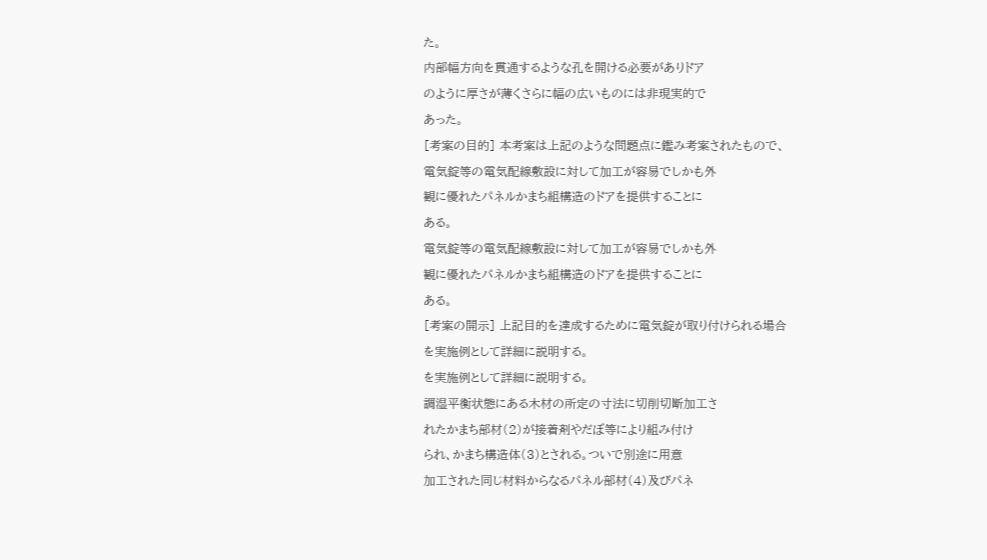た。
内部幅方向を貫通するような孔を開ける必要がありドア
のように厚さが薄くさらに幅の広いものには非現実的で
あった。
[考案の目的] 本考案は上記のような問題点に鑑み考案されたもので、
電気錠等の電気配線敷設に対して加工が容易でしかも外
観に優れたパネルかまち組構造のドアを提供することに
ある。
電気錠等の電気配線敷設に対して加工が容易でしかも外
観に優れたパネルかまち組構造のドアを提供することに
ある。
[考案の開示] 上記目的を達成するために電気錠が取り付けられる場合
を実施例として詳細に説明する。
を実施例として詳細に説明する。
調湿平衡状態にある木材の所定の寸法に切削切断加工さ
れたかまち部材(2)が接着剤やだぼ等により組み付け
られ、かまち構造体(3)とされる。ついで別途に用意
加工された同じ材料からなるパネル部材(4)及びパネ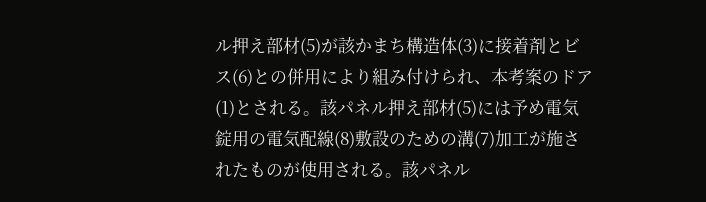ル押え部材(5)が該かまち構造体(3)に接着剤とビ
ス(6)との併用により組み付けられ、本考案のドア
(1)とされる。該パネル押え部材(5)には予め電気
錠用の電気配線(8)敷設のための溝(7)加工が施さ
れたものが使用される。該パネル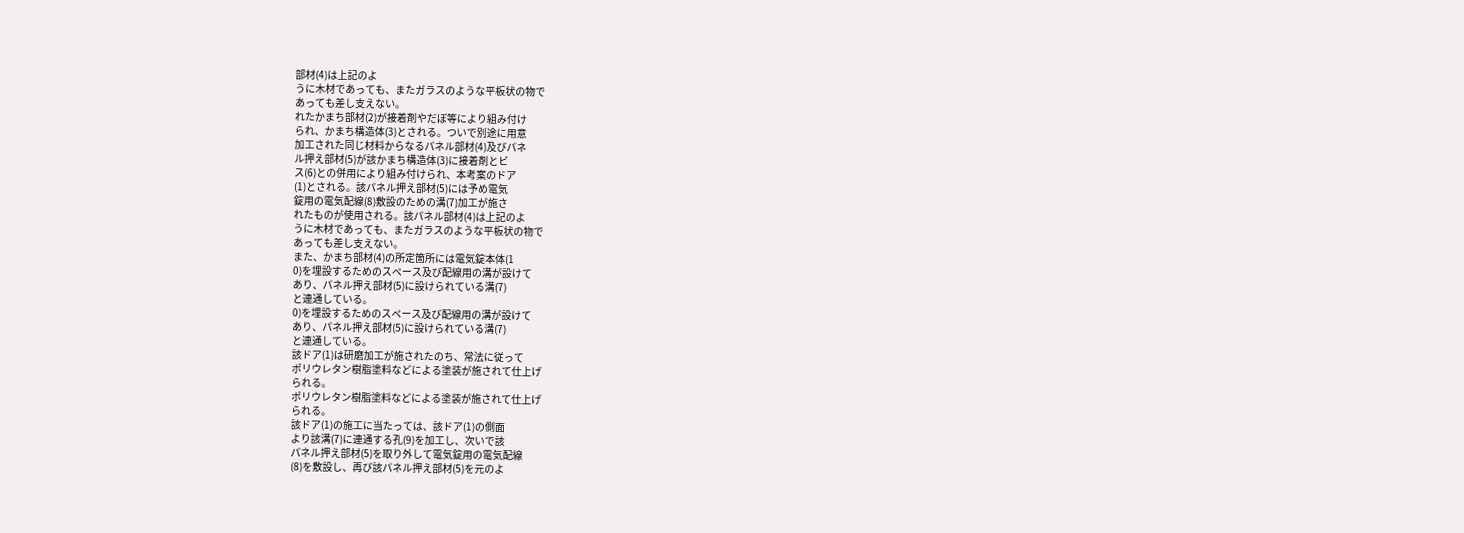部材(4)は上記のよ
うに木材であっても、またガラスのような平板状の物で
あっても差し支えない。
れたかまち部材(2)が接着剤やだぼ等により組み付け
られ、かまち構造体(3)とされる。ついで別途に用意
加工された同じ材料からなるパネル部材(4)及びパネ
ル押え部材(5)が該かまち構造体(3)に接着剤とビ
ス(6)との併用により組み付けられ、本考案のドア
(1)とされる。該パネル押え部材(5)には予め電気
錠用の電気配線(8)敷設のための溝(7)加工が施さ
れたものが使用される。該パネル部材(4)は上記のよ
うに木材であっても、またガラスのような平板状の物で
あっても差し支えない。
また、かまち部材(4)の所定箇所には電気錠本体(1
0)を埋設するためのスペース及び配線用の溝が設けて
あり、パネル押え部材(5)に設けられている溝(7)
と連通している。
0)を埋設するためのスペース及び配線用の溝が設けて
あり、パネル押え部材(5)に設けられている溝(7)
と連通している。
該ドア(1)は研磨加工が施されたのち、常法に従って
ポリウレタン樹脂塗料などによる塗装が施されて仕上げ
られる。
ポリウレタン樹脂塗料などによる塗装が施されて仕上げ
られる。
該ドア(1)の施工に当たっては、該ドア(1)の側面
より該溝(7)に連通する孔(9)を加工し、次いで該
パネル押え部材(5)を取り外して電気錠用の電気配線
(8)を敷設し、再び該パネル押え部材(5)を元のよ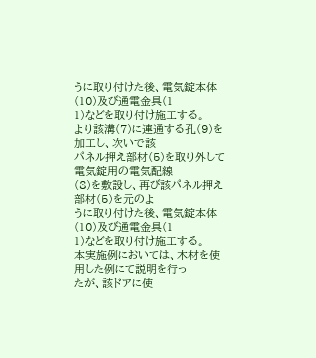うに取り付けた後、電気錠本体(10)及び通電金具(1
1)などを取り付け施工する。
より該溝(7)に連通する孔(9)を加工し、次いで該
パネル押え部材(5)を取り外して電気錠用の電気配線
(8)を敷設し、再び該パネル押え部材(5)を元のよ
うに取り付けた後、電気錠本体(10)及び通電金具(1
1)などを取り付け施工する。
本実施例においては、木材を使用した例にて説明を行っ
たが、該ドアに使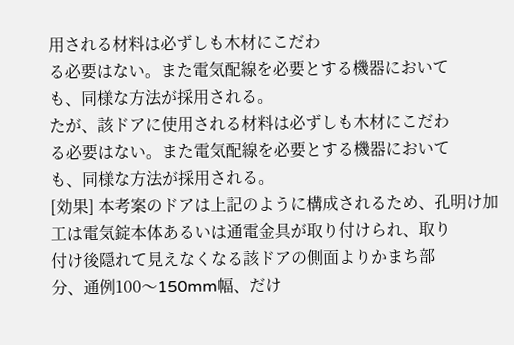用される材料は必ずしも木材にこだわ
る必要はない。また電気配線を必要とする機器において
も、同様な方法が採用される。
たが、該ドアに使用される材料は必ずしも木材にこだわ
る必要はない。また電気配線を必要とする機器において
も、同様な方法が採用される。
[効果] 本考案のドアは上記のように構成されるため、孔明け加
工は電気錠本体あるいは通電金具が取り付けられ、取り
付け後隠れて見えなくなる該ドアの側面よりかまち部
分、通例100〜150mm幅、だけ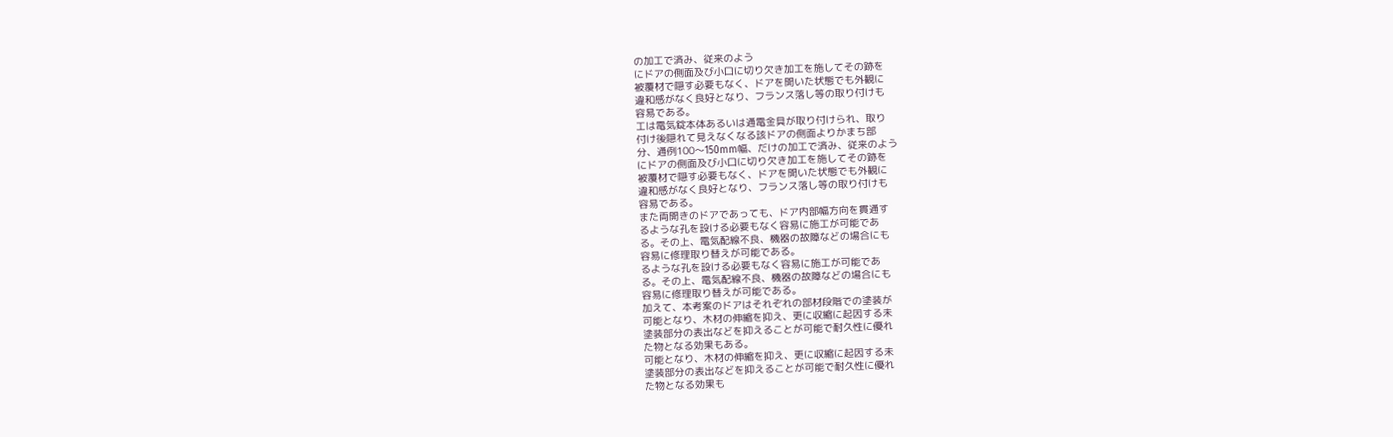の加工で済み、従来のよう
にドアの側面及び小口に切り欠き加工を施してその跡を
被覆材で隠す必要もなく、ドアを開いた状態でも外観に
違和感がなく良好となり、フランス落し等の取り付けも
容易である。
工は電気錠本体あるいは通電金具が取り付けられ、取り
付け後隠れて見えなくなる該ドアの側面よりかまち部
分、通例100〜150mm幅、だけの加工で済み、従来のよう
にドアの側面及び小口に切り欠き加工を施してその跡を
被覆材で隠す必要もなく、ドアを開いた状態でも外観に
違和感がなく良好となり、フランス落し等の取り付けも
容易である。
また両開きのドアであっても、ドア内部幅方向を貫通す
るような孔を設ける必要もなく容易に施工が可能であ
る。その上、電気配線不良、機器の故障などの場合にも
容易に修理取り替えが可能である。
るような孔を設ける必要もなく容易に施工が可能であ
る。その上、電気配線不良、機器の故障などの場合にも
容易に修理取り替えが可能である。
加えて、本考案のドアはそれぞれの部材段階での塗装が
可能となり、木材の伸縮を抑え、更に収縮に起因する未
塗装部分の表出などを抑えることが可能で耐久性に優れ
た物となる効果もある。
可能となり、木材の伸縮を抑え、更に収縮に起因する未
塗装部分の表出などを抑えることが可能で耐久性に優れ
た物となる効果も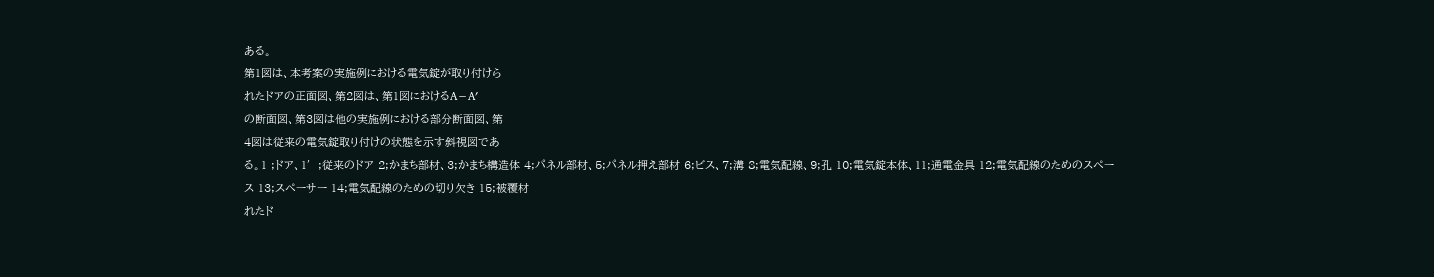ある。
第1図は、本考案の実施例における電気錠が取り付けら
れたドアの正面図、第2図は、第1図におけるA−A′
の断面図、第3図は他の実施例における部分断面図、第
4図は従来の電気錠取り付けの状態を示す斜視図であ
る。1 ;ドア、1′;従来のドア 2;かまち部材、3;かまち構造体 4;パネル部材、5;パネル押え部材 6;ビス、7;溝 8;電気配線、9;孔 10;電気錠本体、11;通電金具 12;電気配線のためのスペース 13;スペーサー 14;電気配線のための切り欠き 15;被覆材
れたド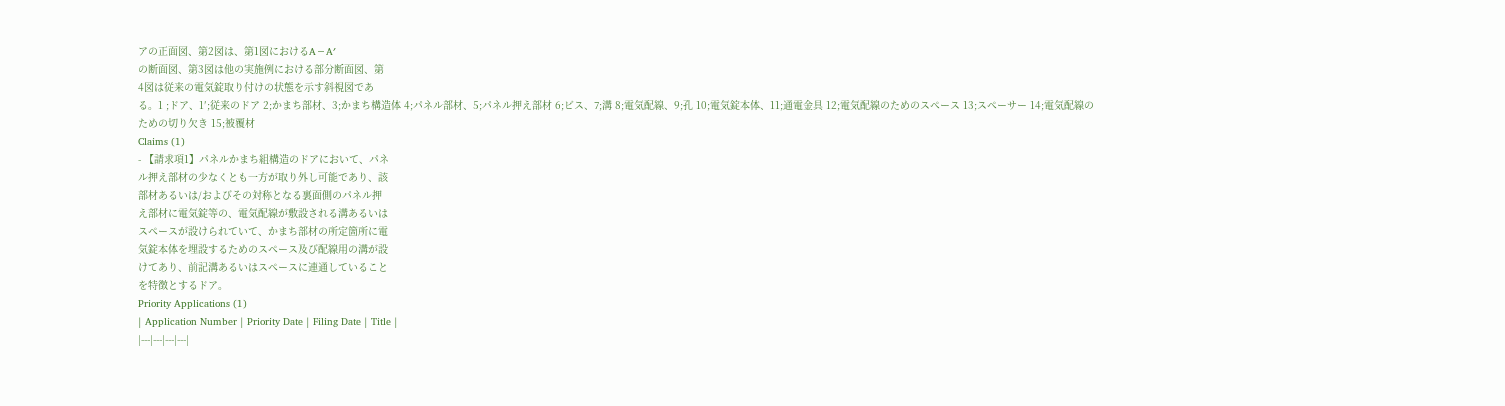アの正面図、第2図は、第1図におけるA−A′
の断面図、第3図は他の実施例における部分断面図、第
4図は従来の電気錠取り付けの状態を示す斜視図であ
る。1 ;ドア、1′;従来のドア 2;かまち部材、3;かまち構造体 4;パネル部材、5;パネル押え部材 6;ビス、7;溝 8;電気配線、9;孔 10;電気錠本体、11;通電金具 12;電気配線のためのスペース 13;スペーサー 14;電気配線のための切り欠き 15;被覆材
Claims (1)
- 【請求項1】パネルかまち組構造のドアにおいて、パネ
ル押え部材の少なくとも一方が取り外し可能であり、該
部材あるいは/およびその対称となる裏面側のパネル押
え部材に電気錠等の、電気配線が敷設される溝あるいは
スペースが設けられていて、かまち部材の所定箇所に電
気錠本体を埋設するためのスペース及び配線用の溝が設
けてあり、前記溝あるいはスペースに連通していること
を特徴とするドア。
Priority Applications (1)
| Application Number | Priority Date | Filing Date | Title |
|---|---|---|---|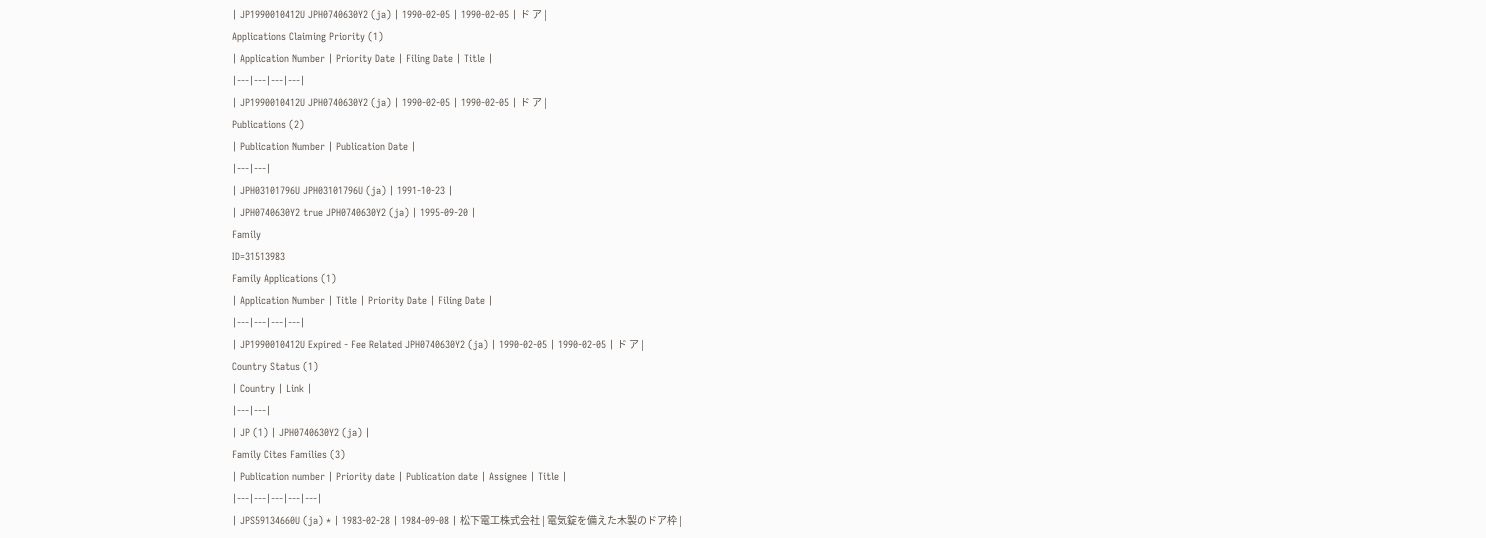| JP1990010412U JPH0740630Y2 (ja) | 1990-02-05 | 1990-02-05 | ド ア |
Applications Claiming Priority (1)
| Application Number | Priority Date | Filing Date | Title |
|---|---|---|---|
| JP1990010412U JPH0740630Y2 (ja) | 1990-02-05 | 1990-02-05 | ド ア |
Publications (2)
| Publication Number | Publication Date |
|---|---|
| JPH03101796U JPH03101796U (ja) | 1991-10-23 |
| JPH0740630Y2 true JPH0740630Y2 (ja) | 1995-09-20 |
Family
ID=31513983
Family Applications (1)
| Application Number | Title | Priority Date | Filing Date |
|---|---|---|---|
| JP1990010412U Expired - Fee Related JPH0740630Y2 (ja) | 1990-02-05 | 1990-02-05 | ド ア |
Country Status (1)
| Country | Link |
|---|---|
| JP (1) | JPH0740630Y2 (ja) |
Family Cites Families (3)
| Publication number | Priority date | Publication date | Assignee | Title |
|---|---|---|---|---|
| JPS59134660U (ja) * | 1983-02-28 | 1984-09-08 | 松下電工株式会社 | 電気錠を備えた木製のドア枠 |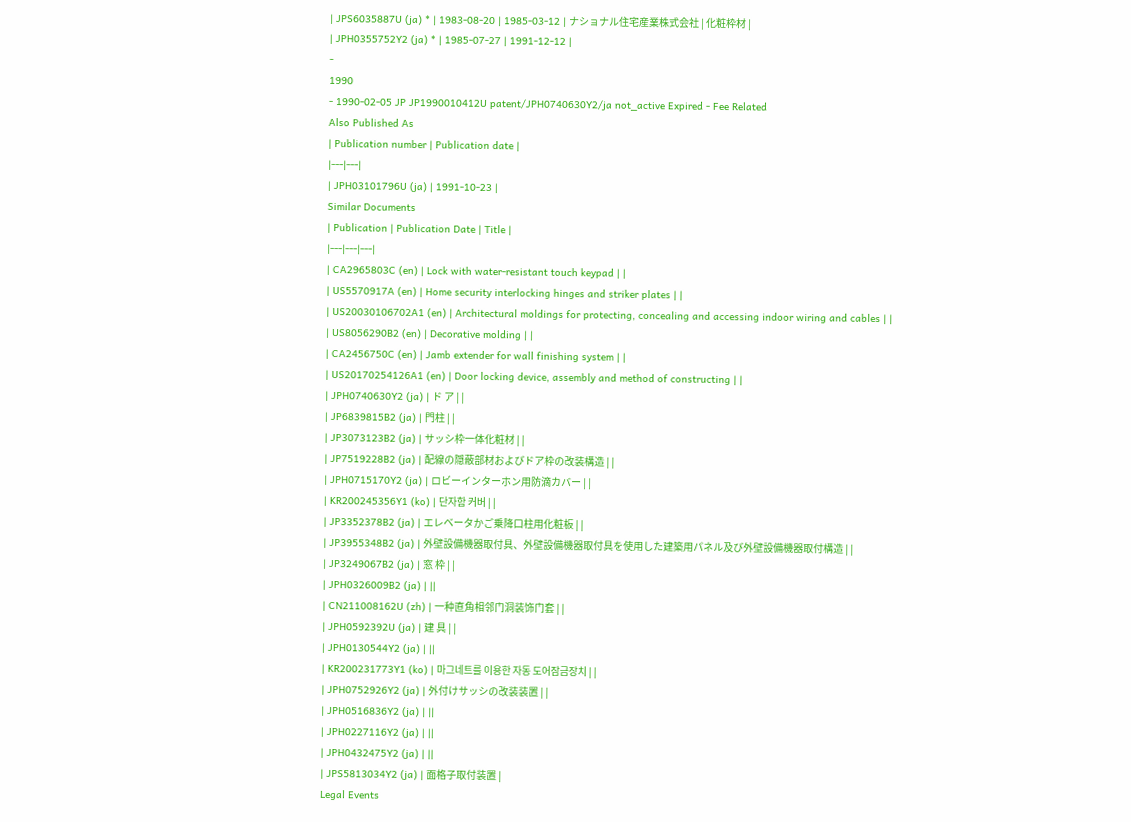| JPS6035887U (ja) * | 1983-08-20 | 1985-03-12 | ナショナル住宅産業株式会社 | 化粧枠材 |
| JPH0355752Y2 (ja) * | 1985-07-27 | 1991-12-12 |
-
1990
- 1990-02-05 JP JP1990010412U patent/JPH0740630Y2/ja not_active Expired - Fee Related
Also Published As
| Publication number | Publication date |
|---|---|
| JPH03101796U (ja) | 1991-10-23 |
Similar Documents
| Publication | Publication Date | Title |
|---|---|---|
| CA2965803C (en) | Lock with water-resistant touch keypad | |
| US5570917A (en) | Home security interlocking hinges and striker plates | |
| US20030106702A1 (en) | Architectural moldings for protecting, concealing and accessing indoor wiring and cables | |
| US8056290B2 (en) | Decorative molding | |
| CA2456750C (en) | Jamb extender for wall finishing system | |
| US20170254126A1 (en) | Door locking device, assembly and method of constructing | |
| JPH0740630Y2 (ja) | ド ア | |
| JP6839815B2 (ja) | 門柱 | |
| JP3073123B2 (ja) | サッシ枠一体化粧材 | |
| JP7519228B2 (ja) | 配線の隠蔽部材およびドア枠の改装構造 | |
| JPH0715170Y2 (ja) | ロビーインターホン用防滴カバー | |
| KR200245356Y1 (ko) | 단자함 커버 | |
| JP3352378B2 (ja) | エレベータかご乗降口柱用化粧板 | |
| JP3955348B2 (ja) | 外壁設備機器取付具、外壁設備機器取付具を使用した建築用パネル及び外壁設備機器取付構造 | |
| JP3249067B2 (ja) | 窓 枠 | |
| JPH0326009B2 (ja) | ||
| CN211008162U (zh) | 一种直角相邻门洞装饰门套 | |
| JPH0592392U (ja) | 建 具 | |
| JPH0130544Y2 (ja) | ||
| KR200231773Y1 (ko) | 마그네트를 이용한 자동 도어잠금장치 | |
| JPH0752926Y2 (ja) | 外付けサッシの改装装置 | |
| JPH0516836Y2 (ja) | ||
| JPH0227116Y2 (ja) | ||
| JPH0432475Y2 (ja) | ||
| JPS5813034Y2 (ja) | 面格子取付装置 |
Legal Events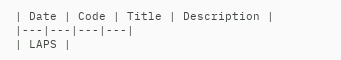| Date | Code | Title | Description |
|---|---|---|---|
| LAPS |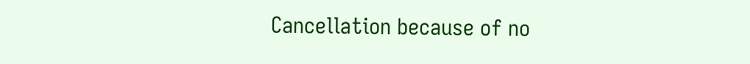Cancellation because of no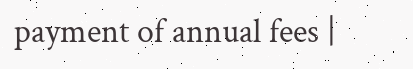payment of annual fees |